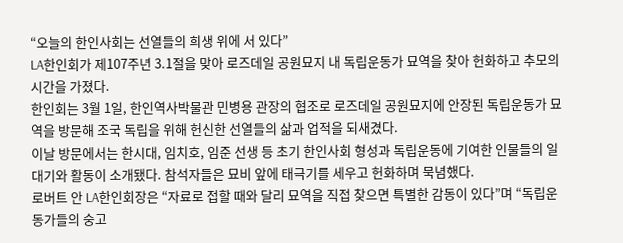“오늘의 한인사회는 선열들의 희생 위에 서 있다”
LA한인회가 제107주년 3.1절을 맞아 로즈데일 공원묘지 내 독립운동가 묘역을 찾아 헌화하고 추모의 시간을 가졌다.
한인회는 3월 1일, 한인역사박물관 민병용 관장의 협조로 로즈데일 공원묘지에 안장된 독립운동가 묘역을 방문해 조국 독립을 위해 헌신한 선열들의 삶과 업적을 되새겼다.
이날 방문에서는 한시대, 임치호, 임준 선생 등 초기 한인사회 형성과 독립운동에 기여한 인물들의 일대기와 활동이 소개됐다. 참석자들은 묘비 앞에 태극기를 세우고 헌화하며 묵념했다.
로버트 안 LA한인회장은 “자료로 접할 때와 달리 묘역을 직접 찾으면 특별한 감동이 있다”며 “독립운동가들의 숭고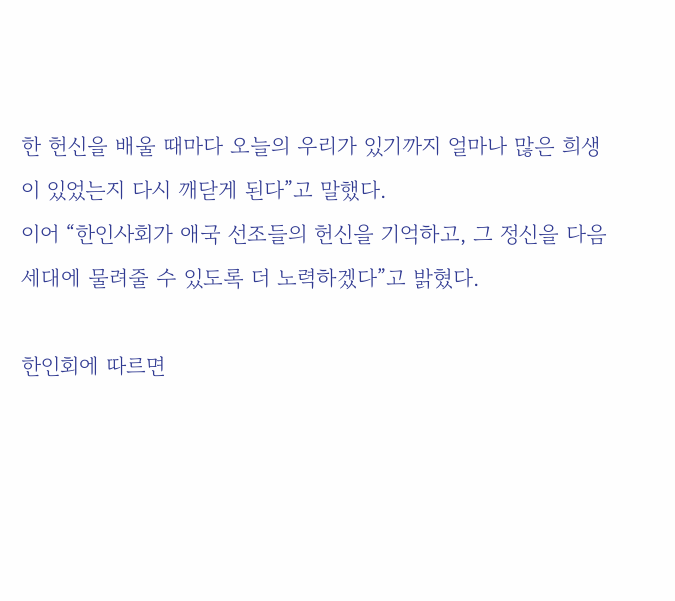한 헌신을 배울 때마다 오늘의 우리가 있기까지 얼마나 많은 희생이 있었는지 다시 깨닫게 된다”고 말했다.
이어 “한인사회가 애국 선조들의 헌신을 기억하고, 그 정신을 다음 세대에 물려줄 수 있도록 더 노력하겠다”고 밝혔다.

한인회에 따르면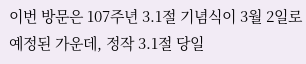이번 방문은 107주년 3.1절 기념식이 3월 2일로 예정된 가운데, 정작 3.1절 당일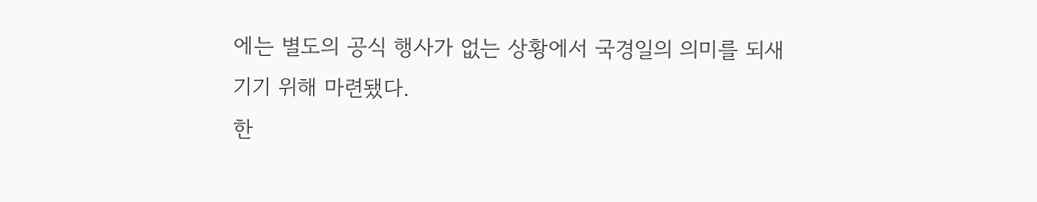에는 별도의 공식 행사가 없는 상황에서 국경일의 의미를 되새기기 위해 마련됐다.
한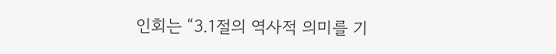인회는 “3.1절의 역사적 의미를 기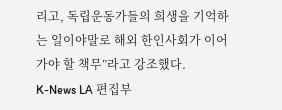리고, 독립운동가들의 희생을 기억하는 일이야말로 해외 한인사회가 이어가야 할 책무”라고 강조했다.
K-News LA 편집부